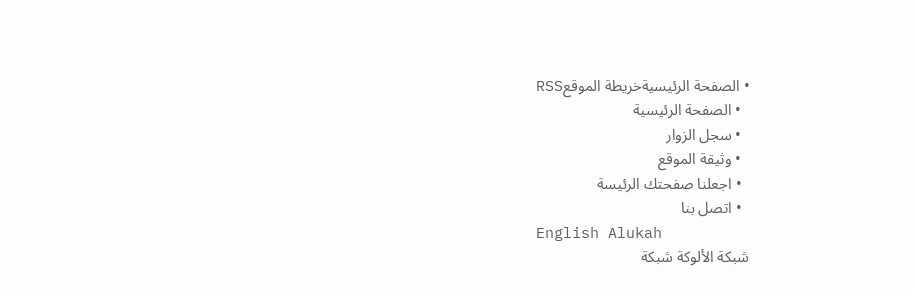• الصفحة الرئيسيةخريطة الموقعRSS
  • الصفحة الرئيسية
  • سجل الزوار
  • وثيقة الموقع
  • اجعلنا صفحتك الرئيسة
  • اتصل بنا
English Alukah
شبكة الألوكة شبكة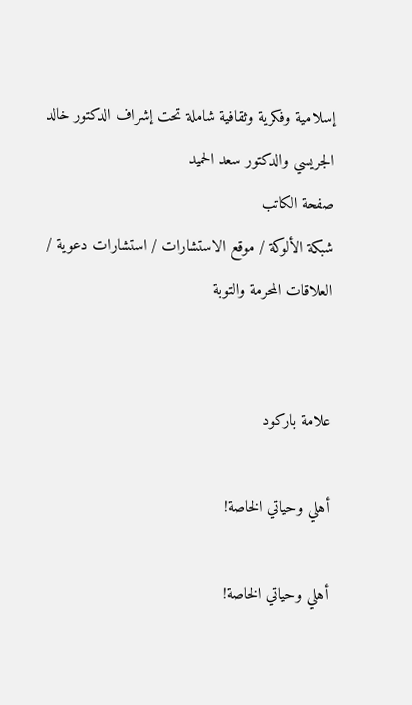إسلامية وفكرية وثقافية شاملة تحت إشراف الدكتور خالد الجريسي والدكتور سعد الحميد
صفحة الكاتب
شبكة الألوكة / موقع الاستشارات / استشارات دعوية / العلاقات المحرمة والتوبة


علامة باركود

أهلي وحياتي الخاصة!

أهلي وحياتي الخاصة!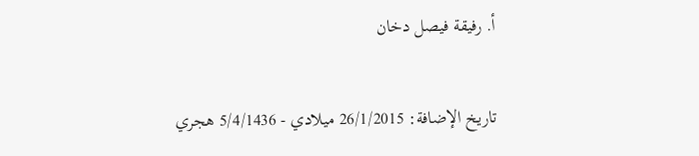أ. رفيقة فيصل دخان


تاريخ الإضافة: 26/1/2015 ميلادي - 5/4/1436 هجري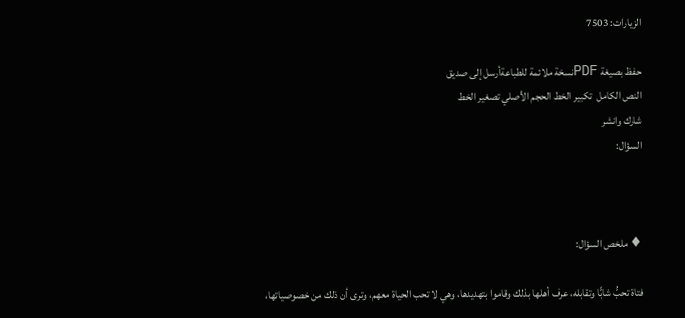الزيارات: 7503

حفظ بصيغة PDFنسخة ملائمة للطباعةأرسل إلى صديق
النص الكامل  تكبير الخط الحجم الأصلي تصغير الخط
شارك وانشر
السؤال:



♦ ملخص السؤال:

فتاة تحبُّ شابًّا وتقابله، عرف أهلها بذلك وقاموا بتهديدها، وهي لا تحب الحياة معهم، وترى أن ذلك من خصوصياتها،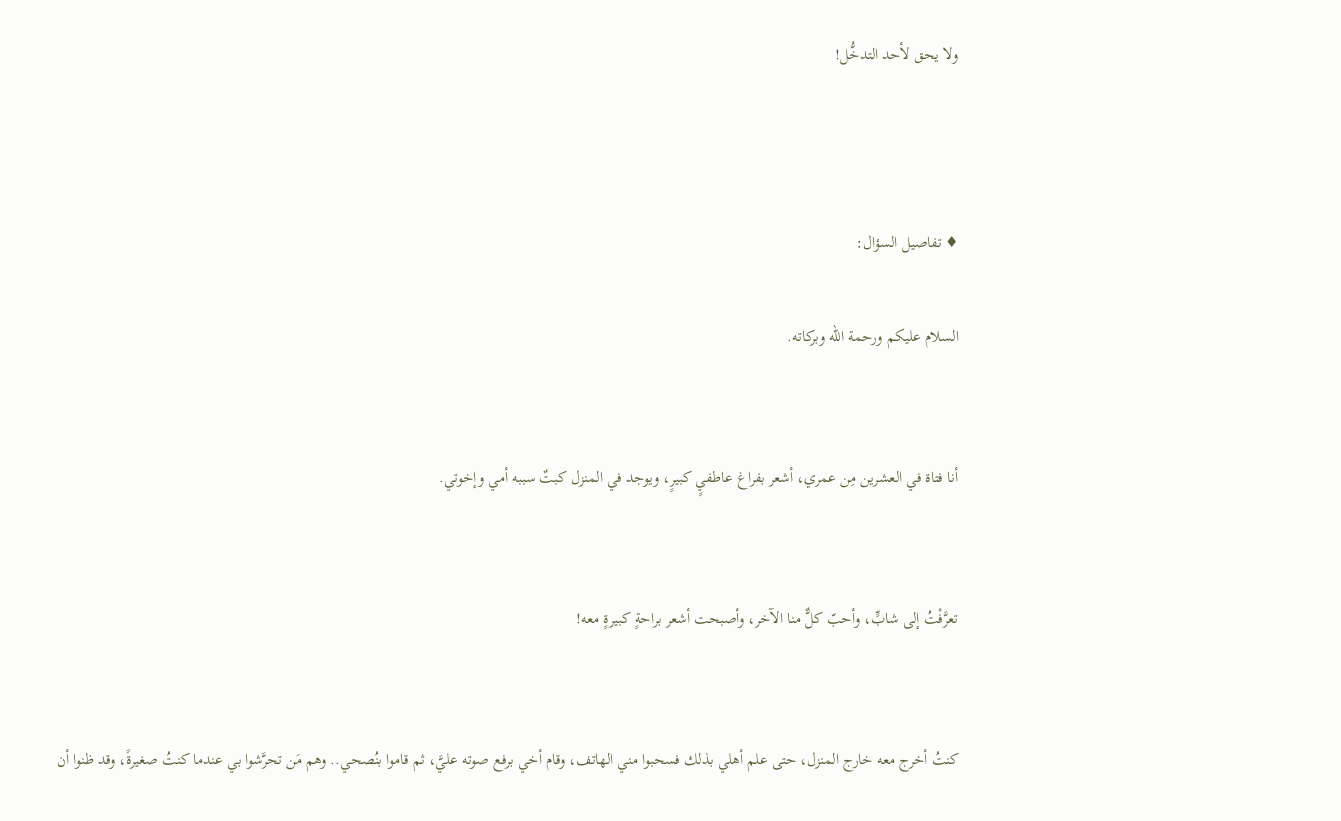ولا يحق لأحد التدخُّل!



♦ تفاصيل السؤال:

السلام عليكم ورحمة الله وبركاته.


أنا فتاة في العشرين مِن عمري، أشعر بفراغ عاطفيٍ كبيرٍ، ويوجد في المنزل كبتٌ سببه أمي وإخوتي.


تعرَّفْتُ إلى شابٍّ، وأحبّ كلٌّ منا الآخر، وأصبحت أشعر براحةٍ كبيرةٍ معه!


كنتُ أخرج معه خارج المنزل، حتى علم أهلي بذلك فسحبوا مني الهاتف، وقام أخي برفع صوته عليَّ، ثم قاموا بنُصحي.. وهم مَن تحرَّشوا بي عندما كنتُ صغيرةً، وقد ظنوا أن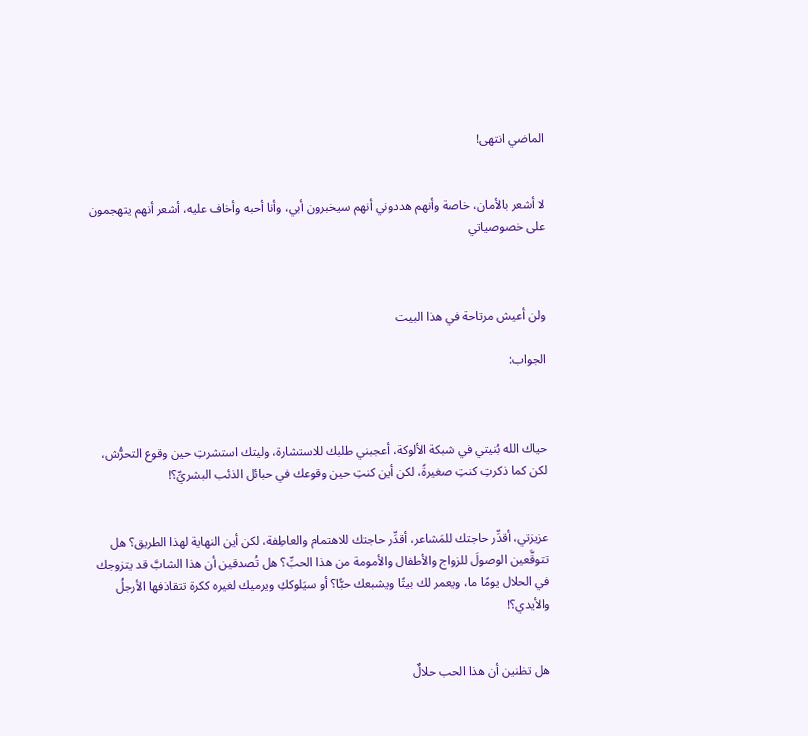الماضي انتهى!


لا أشعر بالأمان، خاصة وأنهم هددوني أنهم سيخبرون أبي، وأنا أحبه وأخاف عليه، أشعر أنهم يتهجمون على خصوصياتي



ولن أعيش مرتاحة في هذا البيت

الجواب:



حياك الله بُنيتي في شبكة الألوكة، أعجبني طلبك للاستشارة، وليتك استشرتِ حين وقوع التحرُّش، لكن كما ذكرتِ كنتِ صغيرةً، لكن أين كنتِ حين وقوعك في حبائل الذئب البشريِّ؟!


عزيزتي، أقدِّر حاجتك للمَشاعر، أقدِّر حاجتك للاهتمام والعاطِفة، لكن أين النهاية لهذا الطريق؟ هل تتوقَّعين الوصولَ للزواج والأطفال والأمومة من هذا الحبِّ؟ هل تُصدقين أن هذا الشابَّ قد يتزوجك في الحلال يومًا ما، ويعمر لك بيتًا ويشبعك حبًّا؟ أو سيَلوككِ ويرميك لغيره ككرة تتقاذفها الأرجلُ والأيدي؟!


هل تظنين أن هذا الحب حلالٌ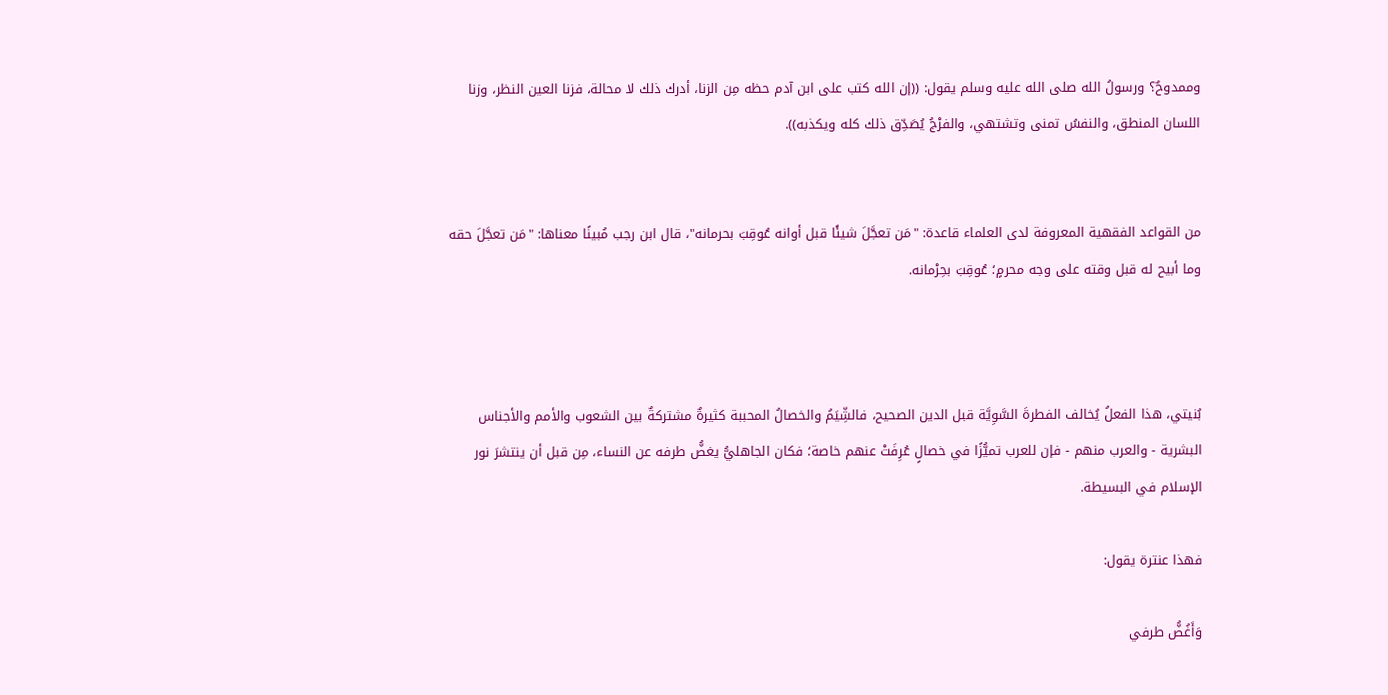وممدوحٌ؟ ورسولُ الله صلى الله عليه وسلم يقول: ((إن الله كتب على ابن آدم حظه مِن الزنا، أدرك ذلك لا محالة، فزنا العين النظر، وزنا اللسان المنطق، والنفسُ تمنى وتشتهي، والفرْجُ يُصَدِّق ذلك كله ويكذبه)).


من القواعد الفقهية المعروفة لدى العلماء قاعدة: "مَن تعجَّلَ شيئًا قبل أوانه عُوقِبَ بحرمانه"، قال ابن رجب مُبينًا معناها: "مَن تعجَّلَ حقه وما أبيح له قبل وقته على وجه محرمٍ؛ عُوقِبَ بحِرْمانه.



بُنيتي، هذا الفعلُ يُخالف الفطرةَ السَّوِيَّة قبل الدين الصحيح، فالشِّيَمُ والخصالُ المحببة كثيرةٌ مشتركةٌ بين الشعوب والأمم والأجناس البشرية - والعرب منهم - فإن للعرب تميُّزًا في خصالٍ عُرِفَتْ عنهم خاصة؛ فكان الجاهليُّ يغضُّ طرفه عن النساء، مِن قبل أن ينتشرَ نور الإسلام في البسيطة.

فهذا عنترة يقول:

وَأَغُضُّ طرفي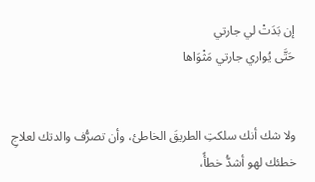إن بَدَتْ لي جارتي
حَتَّى يُواري جارتي مَثْوَاها


ولا شك أنك سلكتِ الطريقَ الخاطئ، وأن تصرُّف والدتك لعلاجِ خطئك لهو أشدُّ خطأً،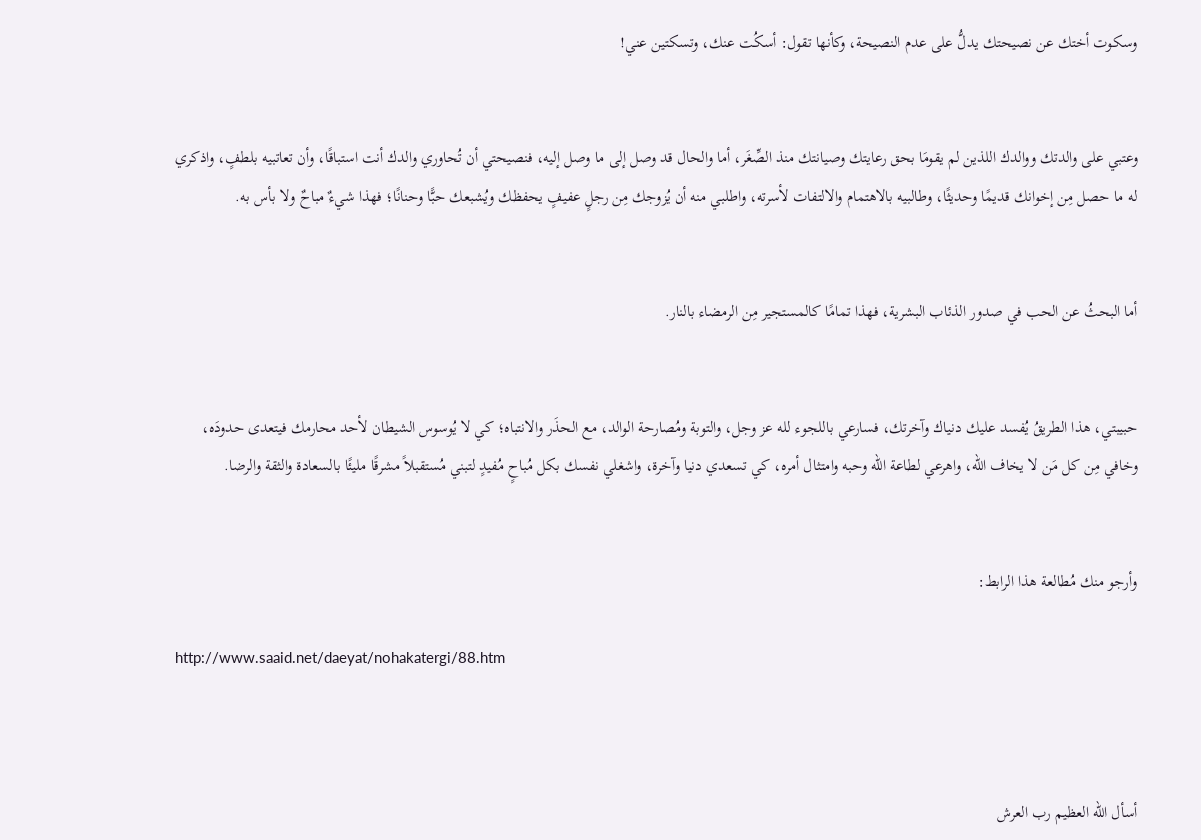وسكوت أختك عن نصيحتك يدلُّ على عدم النصيحة، وكأنها تقول: أسكُت عنك، وتسكتين عني!


وعتبي على والدتك ووالدك اللذين لم يقومَا بحق رعايتك وصيانتك منذ الصِّغَر، أما والحال قد وصل إلى ما وصل إليه، فنصيحتي أن تُحاوري والدك أنت استباقًا، وأن تعاتبيه بلطفٍ، واذكري له ما حصل مِن إخوانك قديمًا وحديثًا، وطالبيه بالاهتمام والالتفات لأسرته، واطلبي منه أن يُزوجك مِن رجلٍ عفيفٍ يحفظك ويُشبعك حبًّا وحنانًا؛ فهذا شيءٌ مباحٌ ولا بأس به.


أما البحثُ عن الحب في صدور الذئاب البشرية، فهذا تمامًا كالمستجير مِن الرمضاء بالنار.


حبيبتي، هذا الطريقُ يُفسد عليك دنياك وآخرتك، فسارعي باللجوء لله عز وجل، والتوبة ومُصارحة الوالد، مع الحذَر والانتباه؛ كي لا يُوسوس الشيطان لأحد محارمك فيتعدى حدودَه، وخافي مِن كل مَن لا يخاف الله، واهرعي لطاعة الله وحبه وامتثال أمره، كي تسعدي دنيا وآخرة، واشغلي نفسك بكل مُباحٍ مُفيدٍ لتبني مُستقبلاً مشرقًا مليئًا بالسعادة والثقة والرضا.


وأرجو منك مُطالعة هذا الرابط:

http://www.saaid.net/daeyat/nohakatergi/88.htm



أسأل الله العظيم رب العرش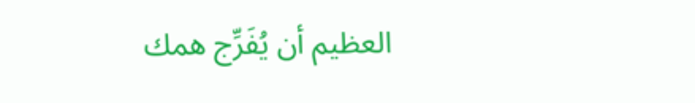العظيم أن يُفَرِّج همك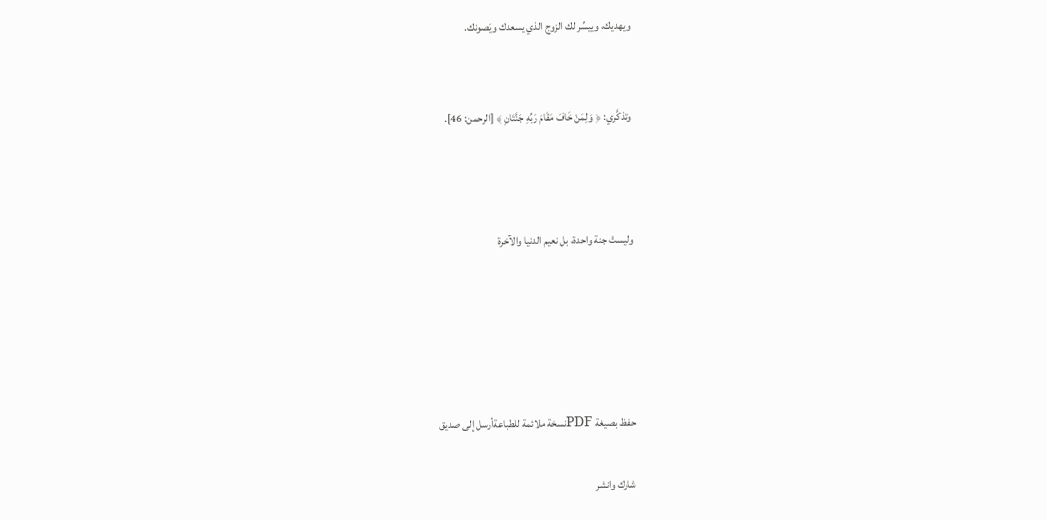ويهديك، وييسِّر لك الزوج الذي يسعدك ويَصونك.


وتذكَّري: ﴿ وَلِمَنْ خَافَ مَقَامَ رَبِّهِ جَنَّتَانِ ﴾ [الرحمن: 46].



وليستْ جنة واحدة، بل نعيم الدنيا والآخرة





حفظ بصيغة PDFنسخة ملائمة للطباعةأرسل إلى صديق

شارك وانشر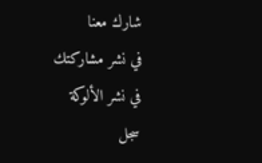شارك معنا
في نشر مشاركتك
في نشر الألوكة
سجل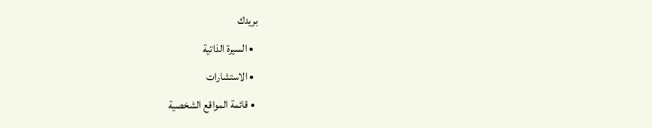بريدك
  • السيرة الذاتية
  • الاستشارات
  • قائمة المواقع الشخصية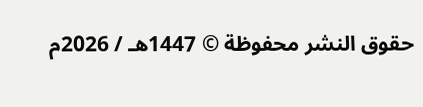حقوق النشر محفوظة © 1447هـ / 2026م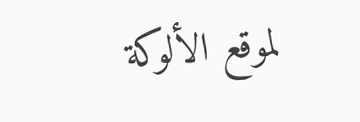لموقع الألوكة